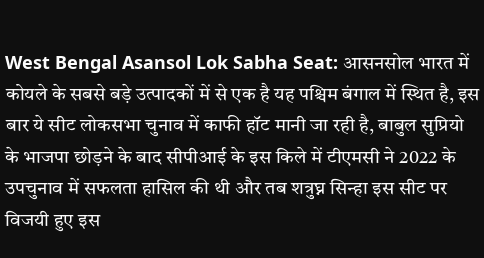West Bengal Asansol Lok Sabha Seat: आसनसोल भारत में कोयले के सबसे बड़े उत्पादकों में से एक है यह पश्चिम बंगाल में स्थित है, इस बार ये सीट लोकसभा चुनाव में काफी हॉट मानी जा रही है, बाबुल सुप्रियो के भाजपा छोड़ने के बाद सीपीआई के इस किले में टीएमसी ने 2022 के उपचुनाव में सफलता हासिल की थी और तब शत्रुघ्न सिन्हा इस सीट पर विजयी हुए इस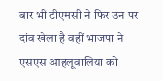बार भी टीएमसी ने फिर उन पर दांव खेला है वहीं भाजपा ने एसएस आहलूवालिया को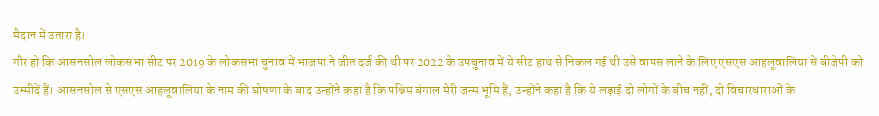मैदान में उतारा है।
गौर हो कि आसनसोल लोकसभा सीट पर 2019 के लोकसभा चुनाव में भाजपा ने जीत दर्ज की थी पर 2022 के उपचुनाव में ये सीट हाथ से निकल गई थी उसे वापस लाने के लिए एसएस आहलूवालिया से बीजेपी को उम्मीदें हैं। आसनसोल से एसएस आहलूवालिया के नाम की घोषणा के बाद उन्होंने कहा है कि पश्चिम बंगाल मेरी जन्म भूमि हैं, उन्होंने कहा है कि ये लड़ाई दो लोगों के बीच नहीं, दो विचारधाराओं के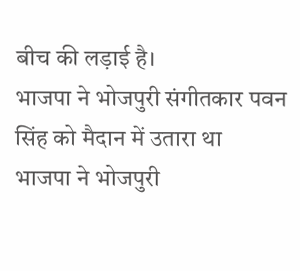बीच की लड़ाई है।
भाजपा ने भोजपुरी संगीतकार पवन सिंह को मैदान में उतारा था
भाजपा ने भोजपुरी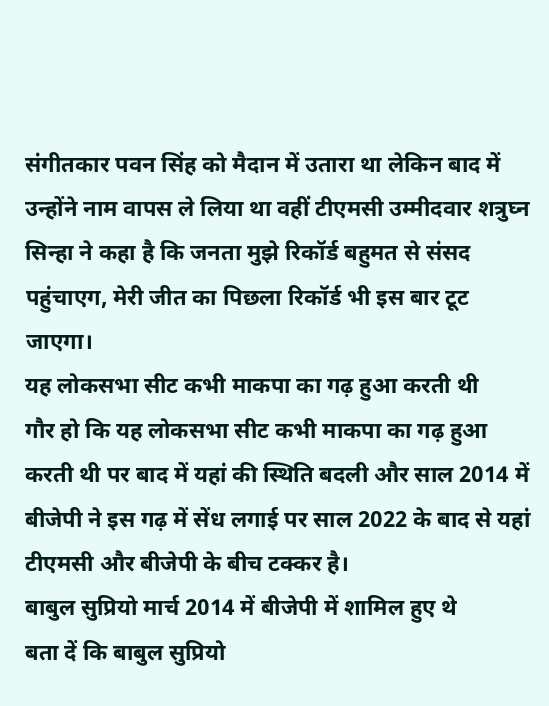संगीतकार पवन सिंह को मैदान में उतारा था लेकिन बाद में उन्होंने नाम वापस ले लिया था वहीं टीएमसी उम्मीदवार शत्रुघ्न सिन्हा ने कहा है कि जनता मुझे रिकॉर्ड बहुमत से संसद पहुंचाएग, मेरी जीत का पिछला रिकॉर्ड भी इस बार टूट जाएगा।
यह लोकसभा सीट कभी माकपा का गढ़ हुआ करती थी
गौर हो कि यह लोकसभा सीट कभी माकपा का गढ़ हुआ करती थी पर बाद में यहां की स्थिति बदली और साल 2014 में बीजेपी ने इस गढ़ में सेंध लगाई पर साल 2022 के बाद से यहां टीएमसी और बीजेपी के बीच टक्कर है।
बाबुल सुप्रियो मार्च 2014 में बीजेपी में शामिल हुए थे
बता दें कि बाबुल सुप्रियो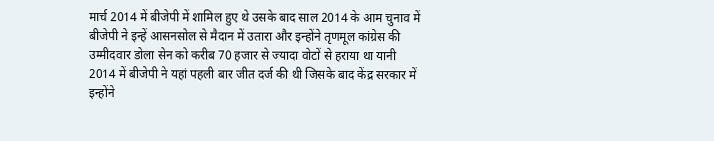मार्च 2014 में बीजेपी में शामिल हुए थे उसके बाद साल 2014 के आम चुनाव में बीजेपी ने इन्हें आसनसोल से मैदान में उतारा और इन्होंने तृणमूल कांग्रेस की उम्मीदवार डोला सेन को करीब 70 हजार से ज्यादा वोटों से हराया था यानी 2014 में बीजेपी ने यहां पहली बार जीत दर्ज की थी जिसके बाद केंद्र सरकार में इन्होंने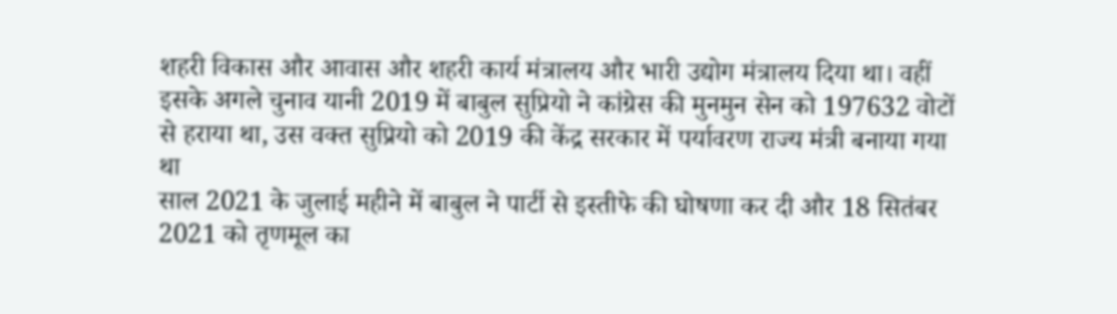शहरी विकास और आवास और शहरी कार्य मंत्रालय और भारी उद्योग मंत्रालय दिया था। वहीं इसके अगले चुनाव यानी 2019 में बाबुल सुप्रियो ने कांग्रेस की मुनमुन सेन को 197632 वोटों से हराया था, उस वक्त सुप्रियो को 2019 की केंद्र सरकार में पर्यावरण राज्य मंत्री बनाया गया था
साल 2021 के जुलाई महीने में बाबुल ने पार्टी से इस्तीफे की घोषणा कर दी और 18 सितंबर 2021 को तृणमूल का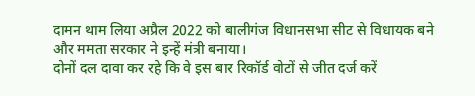दामन थाम लिया अप्रैल 2022 को बालीगंज विधानसभा सीट से विधायक बने और ममता सरकार ने इन्हें मंत्री बनाया।
दोनों दल दावा कर रहे कि वे इस बार रिकॉर्ड वोटों से जीत दर्ज करें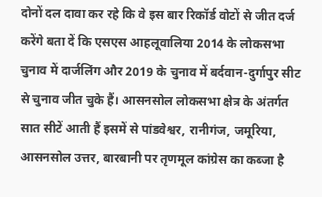दोनों दल दावा कर रहे कि वे इस बार रिकॉर्ड वोटों से जीत दर्ज करेंगे बता दें कि एसएस आहलूवालिया 2014 के लोकसभा चुनाव में दार्जलिंग और 2019 के चुनाव में बर्दवान-दुर्गापुर सीट से चुनाव जीत चुके हैं। आसनसोल लोकसभा क्षेत्र के अंतर्गत सात सीटें आती हैं इसमें से पांडवेश्वर, रानीगंज, जमूरिया, आसनसोल उत्तर, बारबानी पर तृणमूल कांग्रेस का कब्जा है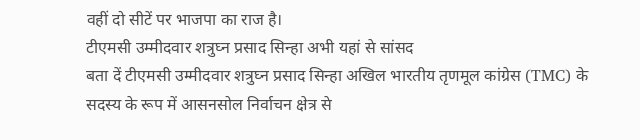वहीं दो सीटें पर भाजपा का राज है।
टीएमसी उम्मीदवार शत्रुघ्न प्रसाद सिन्हा अभी यहां से सांसद
बता दें टीएमसी उम्मीदवार शत्रुघ्न प्रसाद सिन्हा अखिल भारतीय तृणमूल कांग्रेस (TMC) के सदस्य के रूप में आसनसोल निर्वाचन क्षेत्र से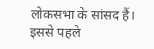लोकसभा के सांसद हैं। इससे पहले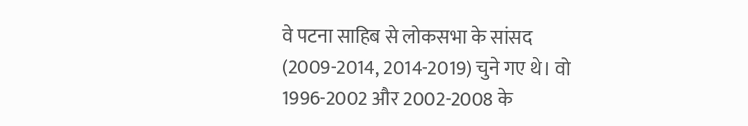वे पटना साहिब से लोकसभा के सांसद (2009-2014, 2014-2019) चुने गए थे। वो 1996-2002 और 2002-2008 के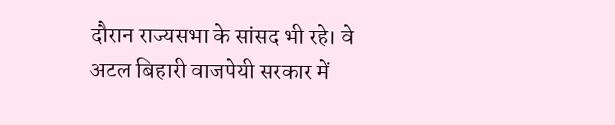दौरान राज्यसभा के सांसद भी रहे। वे अटल बिहारी वाजपेयी सरकार में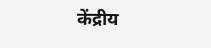केंद्रीय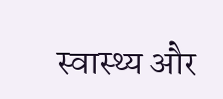स्वास्थ्य और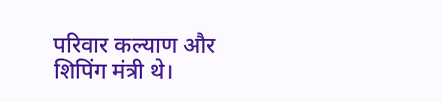परिवार कल्याण और शिपिंग मंत्री थे।